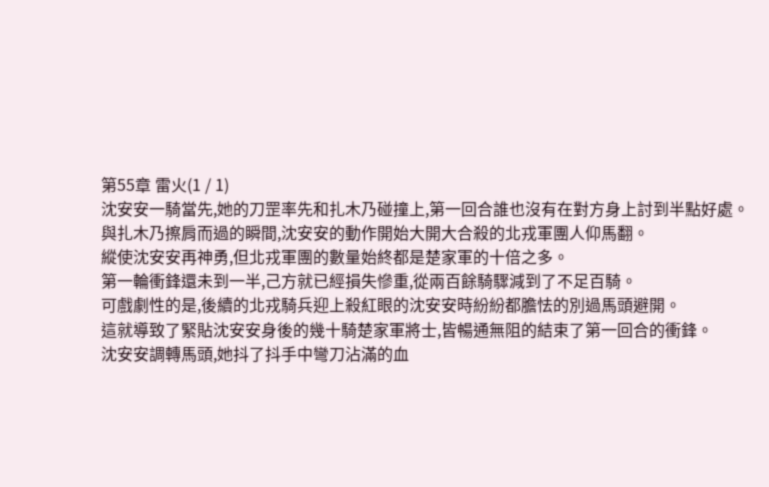第55章 雷火(1 / 1)
沈安安一騎當先,她的刀罡率先和扎木乃碰撞上,第一回合誰也沒有在對方身上討到半點好處。
與扎木乃擦肩而過的瞬間,沈安安的動作開始大開大合殺的北戎軍團人仰馬翻。
縱使沈安安再神勇,但北戎軍團的數量始終都是楚家軍的十倍之多。
第一輪衝鋒還未到一半,己方就已經損失慘重,從兩百餘騎驟減到了不足百騎。
可戲劇性的是,後續的北戎騎兵迎上殺紅眼的沈安安時紛紛都膽怯的別過馬頭避開。
這就導致了緊貼沈安安身後的幾十騎楚家軍將士,皆暢通無阻的結束了第一回合的衝鋒。
沈安安調轉馬頭,她抖了抖手中彎刀沾滿的血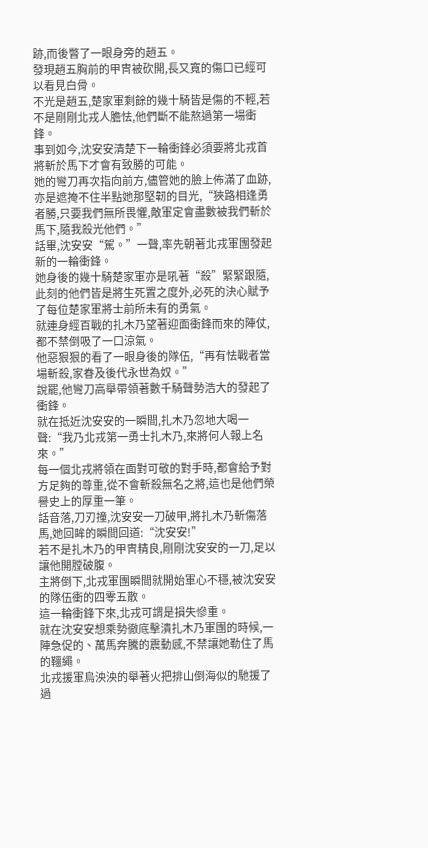跡,而後瞥了一眼身旁的趙五。
發現趙五胸前的甲冑被砍開,長又寬的傷口已經可以看見白骨。
不光是趙五,楚家軍剩餘的幾十騎皆是傷的不輕,若不是剛剛北戎人膽怯,他們斷不能熬過第一場衝鋒。
事到如今,沈安安清楚下一輪衝鋒必須要將北戎首將斬於馬下才會有致勝的可能。
她的彎刀再次指向前方,儘管她的臉上佈滿了血跡,亦是遮掩不住半點她那堅韌的目光,“狹路相逢勇者勝,只要我們無所畏懼,敵軍定會盡數被我們斬於馬下,隨我殺光他們。”
話畢,沈安安“駕。”一聲,率先朝著北戎軍團發起新的一輪衝鋒。
她身後的幾十騎楚家軍亦是吼著“殺”緊緊跟隨,此刻的他們皆是將生死置之度外,必死的決心賦予了每位楚家軍將士前所未有的勇氣。
就連身經百戰的扎木乃望著迎面衝鋒而來的陣仗,都不禁倒吸了一口涼氣。
他惡狠狠的看了一眼身後的隊伍,“再有怯戰者當場斬殺,家眷及後代永世為奴。”
說罷,他彎刀高舉帶領著數千騎聲勢浩大的發起了衝鋒。
就在抵近沈安安的一瞬間,扎木乃忽地大喝一聲:“我乃北戎第一勇士扎木乃,來將何人報上名來。”
每一個北戎將領在面對可敬的對手時,都會給予對方足夠的尊重,從不會斬殺無名之將,這也是他們榮譽史上的厚重一筆。
話音落,刀刃撞,沈安安一刀破甲,將扎木乃斬傷落馬,她回眸的瞬間回道:“沈安安!”
若不是扎木乃的甲冑精良,剛剛沈安安的一刀,足以讓他開膛破腹。
主將倒下,北戎軍團瞬間就開始軍心不穩,被沈安安的隊伍衝的四零五散。
這一輪衝鋒下來,北戎可謂是損失慘重。
就在沈安安想乘勢徹底擊潰扎木乃軍團的時候,一陣急促的、萬馬奔騰的震動感,不禁讓她勒住了馬的韁繩。
北戎援軍烏泱泱的舉著火把排山倒海似的馳援了過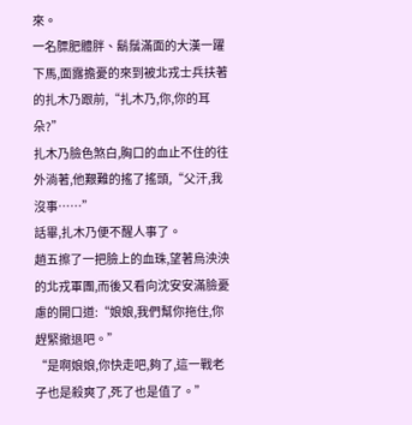來。
一名膘肥體胖、鬍鬚滿面的大漢一躍下馬,面露擔憂的來到被北戎士兵扶著的扎木乃跟前,“扎木乃,你,你的耳朵?”
扎木乃臉色煞白,胸口的血止不住的往外淌著,他艱難的搖了搖頭,“父汗,我沒事……”
話畢,扎木乃便不醒人事了。
趙五擦了一把臉上的血珠,望著烏泱泱的北戎軍團,而後又看向沈安安滿臉憂慮的開口道:“娘娘,我們幫你拖住,你趕緊撤退吧。”
“是啊娘娘,你快走吧,夠了,這一戰老子也是殺爽了,死了也是值了。”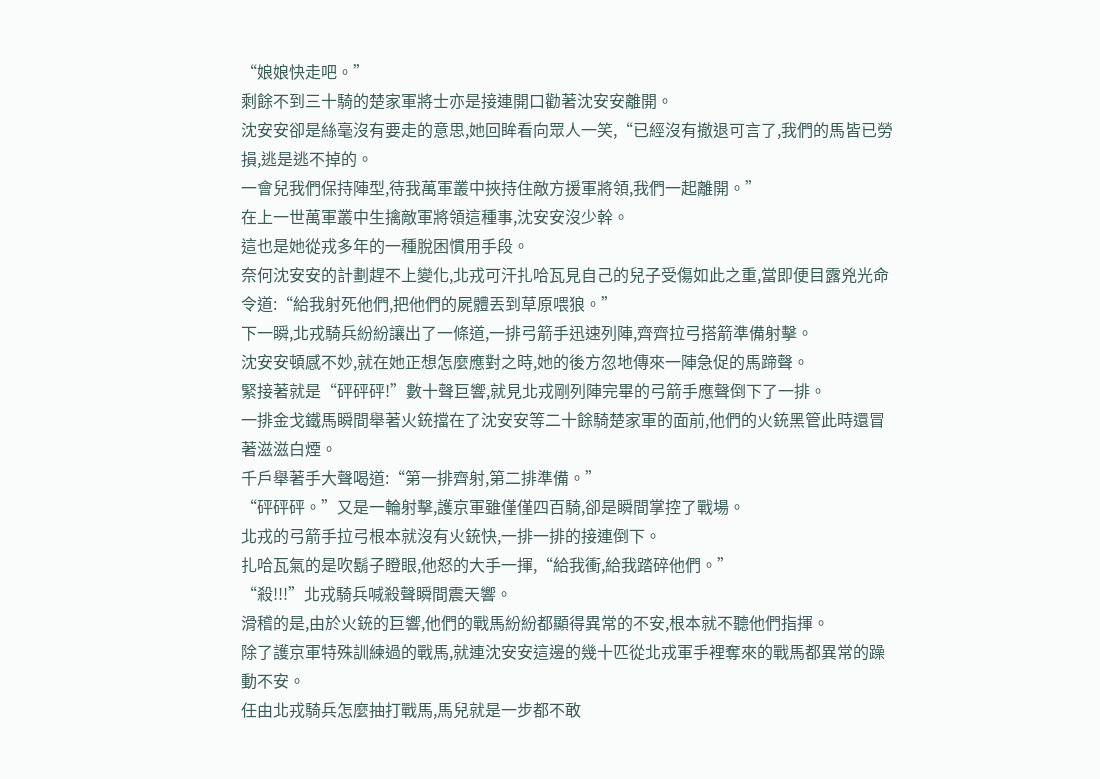“娘娘快走吧。”
剩餘不到三十騎的楚家軍將士亦是接連開口勸著沈安安離開。
沈安安卻是絲毫沒有要走的意思,她回眸看向眾人一笑,“已經沒有撤退可言了,我們的馬皆已勞損,逃是逃不掉的。
一會兒我們保持陣型,待我萬軍叢中挾持住敵方援軍將領,我們一起離開。”
在上一世萬軍叢中生擒敵軍將領這種事,沈安安沒少幹。
這也是她從戎多年的一種脫困慣用手段。
奈何沈安安的計劃趕不上變化,北戎可汗扎哈瓦見自己的兒子受傷如此之重,當即便目露兇光命令道:“給我射死他們,把他們的屍體丟到草原喂狼。”
下一瞬,北戎騎兵紛紛讓出了一條道,一排弓箭手迅速列陣,齊齊拉弓搭箭準備射擊。
沈安安頓感不妙,就在她正想怎麼應對之時,她的後方忽地傳來一陣急促的馬蹄聲。
緊接著就是“砰砰砰!”數十聲巨響,就見北戎剛列陣完畢的弓箭手應聲倒下了一排。
一排金戈鐵馬瞬間舉著火銃擋在了沈安安等二十餘騎楚家軍的面前,他們的火銃黑管此時還冒著滋滋白煙。
千戶舉著手大聲喝道:“第一排齊射,第二排準備。”
“砰砰砰。”又是一輪射擊,護京軍雖僅僅四百騎,卻是瞬間掌控了戰場。
北戎的弓箭手拉弓根本就沒有火銃快,一排一排的接連倒下。
扎哈瓦氣的是吹鬍子瞪眼,他怒的大手一揮,“給我衝,給我踏碎他們。”
“殺!!!”北戎騎兵喊殺聲瞬間震天響。
滑稽的是,由於火銃的巨響,他們的戰馬紛紛都顯得異常的不安,根本就不聽他們指揮。
除了護京軍特殊訓練過的戰馬,就連沈安安這邊的幾十匹從北戎軍手裡奪來的戰馬都異常的躁動不安。
任由北戎騎兵怎麼抽打戰馬,馬兒就是一步都不敢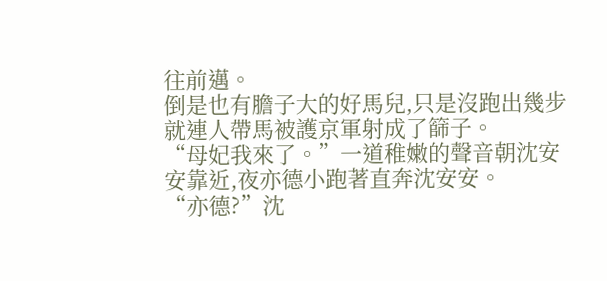往前邁。
倒是也有膽子大的好馬兒,只是沒跑出幾步就連人帶馬被護京軍射成了篩子。
“母妃我來了。”一道稚嫩的聲音朝沈安安靠近,夜亦德小跑著直奔沈安安。
“亦德?”沈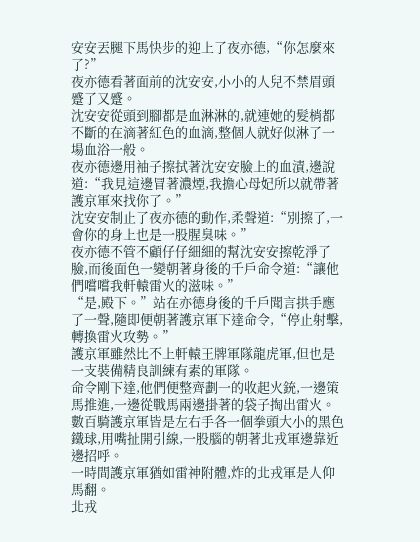安安丟腿下馬快步的迎上了夜亦德,“你怎麼來了?”
夜亦德看著面前的沈安安,小小的人兒不禁眉頭蹙了又蹙。
沈安安從頭到腳都是血淋淋的,就連她的髮梢都不斷的在滴著紅色的血滴,整個人就好似淋了一場血浴一般。
夜亦德邊用袖子擦拭著沈安安臉上的血漬,邊說道:“我見這邊冒著濃煙,我擔心母妃所以就帶著護京軍來找你了。”
沈安安制止了夜亦德的動作,柔聲道:“別擦了,一會你的身上也是一股腥臭味。”
夜亦德不管不顧仔仔細細的幫沈安安擦乾淨了臉,而後面色一變朝著身後的千戶命令道:“讓他們嚐嚐我軒轅雷火的滋味。”
“是,殿下。”站在亦德身後的千戶聞言拱手應了一聲,隨即便朝著護京軍下達命令,“停止射擊,轉換雷火攻勢。”
護京軍雖然比不上軒轅王牌軍隊龍虎軍,但也是一支裝備精良訓練有素的軍隊。
命令剛下達,他們便整齊劃一的收起火銃,一邊策馬推進,一邊從戰馬兩邊掛著的袋子掏出雷火。
數百騎護京軍皆是左右手各一個拳頭大小的黑色鐵球,用嘴扯開引線,一股腦的朝著北戎軍邊靠近邊招呼。
一時間護京軍猶如雷神附體,炸的北戎軍是人仰馬翻。
北戎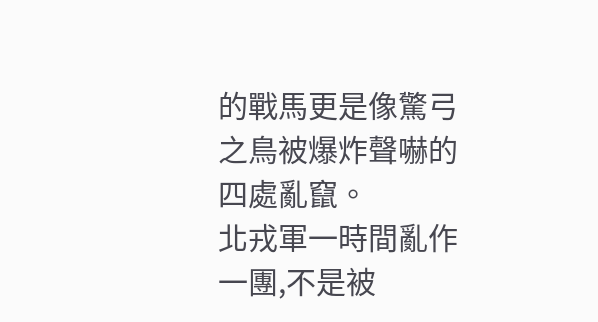的戰馬更是像驚弓之鳥被爆炸聲嚇的四處亂竄。
北戎軍一時間亂作一團,不是被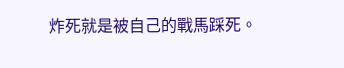炸死就是被自己的戰馬踩死。